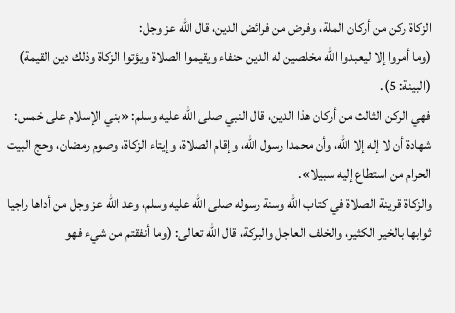الزكاة ركن من أركان الملة، وفرض من فرائض الدين، قال الله عز وجل:
(وما أمروا إلا ليعبدوا الله مخلصين له الدين حنفاء ويقيموا الصلاة ويؤتوا الزكاة وذلك دين القيمة) (البينة: 5).
فهي الركن الثالث من أركان هذا الدين، قال النبي صلى الله عليه وسلم: «بني الإسلام على خمس: شهادة أن لا إله إلا الله، وأن محمدا رسول الله، وإقام الصلاة، وإيتاء الزكاة، وصوم رمضان، وحج البيت الحرام من استطاع إليه سبيلا».
والزكاة قرينة الصلاة في كتاب الله وسنة رسوله صلى الله عليه وسلم، وعد الله عز وجل من أداها راجيا ثوابها بالخير الكثير، والخلف العاجل والبركة، قال الله تعالى: (وما أنفقتم من شيء فهو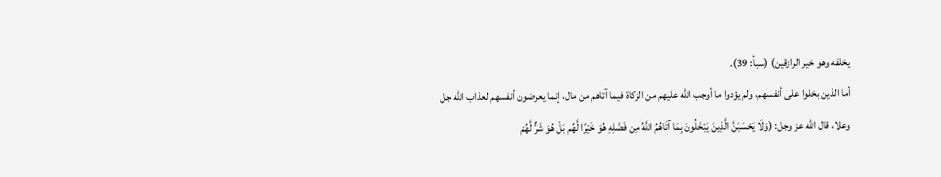يخلفه وهو خير الرازقين) (سبأ: 39).
أما الذين بخلوا على أنفسهم، ولم يؤدوا ما أوجب الله عليهم من الزكاة فيما آتاهم من مال، إنما يعرضون أنفسهم لعذاب الله جل وعلا، قال الله عز وجل: (وَلَا يَحْسَبَنَّ الَّذِينَ يَبْخَلُونَ بِمَا آتَاهُمُ اللَّهُ مِن فَضْلِهِ هُوَ خَيْرًا لَّهُم بَلْ هُوَ شَرٌّ لَّهُمْ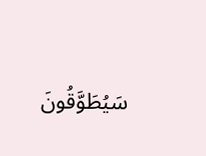سَيُطَوَّقُونَ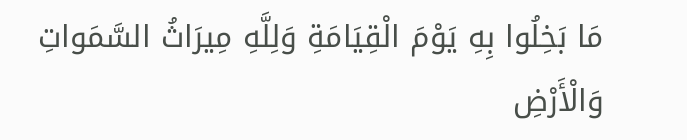مَا بَخِلُوا بِهِ يَوْمَ الْقِيَامَةِ وَلِلَّهِ مِيرَاثُ السَّمَواتِ وَالْأَرْضِ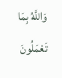وَاللَّهُ بِمَا تَعْمَلُونَ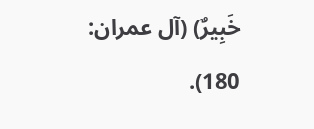خَبِيرٌ) (آل عمران: 180).